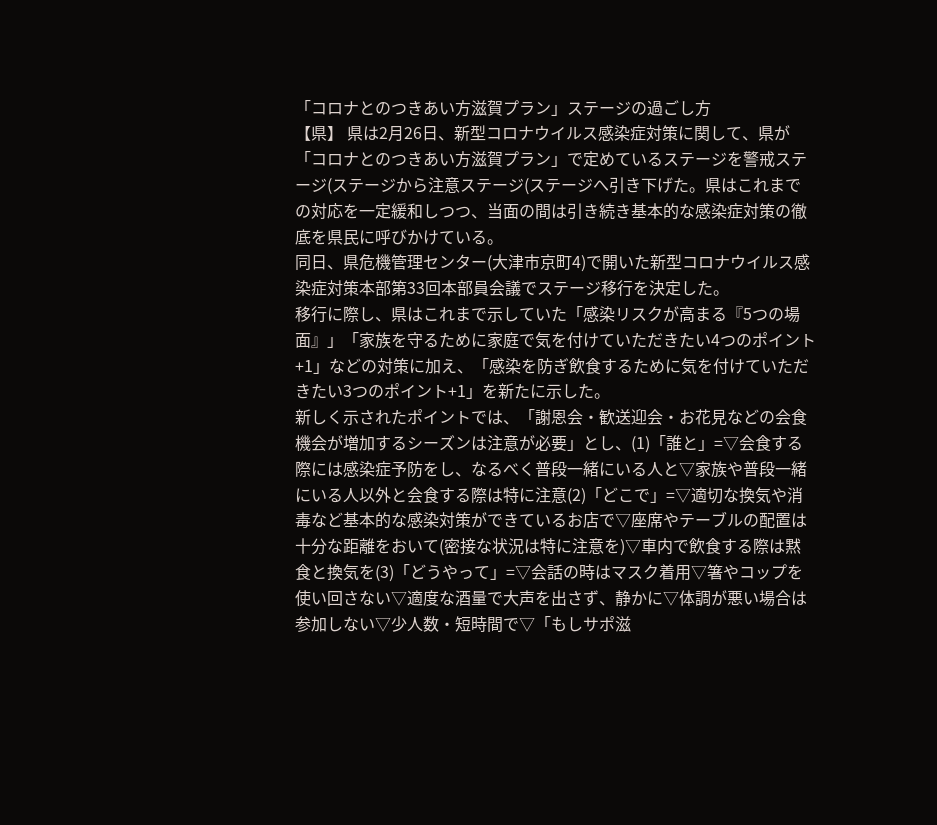「コロナとのつきあい方滋賀プラン」ステージの過ごし方
【県】 県は2月26日、新型コロナウイルス感染症対策に関して、県が「コロナとのつきあい方滋賀プラン」で定めているステージを警戒ステージ(ステージから注意ステージ(ステージへ引き下げた。県はこれまでの対応を一定緩和しつつ、当面の間は引き続き基本的な感染症対策の徹底を県民に呼びかけている。
同日、県危機管理センター(大津市京町4)で開いた新型コロナウイルス感染症対策本部第33回本部員会議でステージ移行を決定した。
移行に際し、県はこれまで示していた「感染リスクが高まる『5つの場面』」「家族を守るために家庭で気を付けていただきたい4つのポイント+1」などの対策に加え、「感染を防ぎ飲食するために気を付けていただきたい3つのポイント+1」を新たに示した。
新しく示されたポイントでは、「謝恩会・歓送迎会・お花見などの会食機会が増加するシーズンは注意が必要」とし、(1)「誰と」=▽会食する際には感染症予防をし、なるべく普段一緒にいる人と▽家族や普段一緒にいる人以外と会食する際は特に注意(2)「どこで」=▽適切な換気や消毒など基本的な感染対策ができているお店で▽座席やテーブルの配置は十分な距離をおいて(密接な状況は特に注意を)▽車内で飲食する際は黙食と換気を(3)「どうやって」=▽会話の時はマスク着用▽箸やコップを使い回さない▽適度な酒量で大声を出さず、静かに▽体調が悪い場合は参加しない▽少人数・短時間で▽「もしサポ滋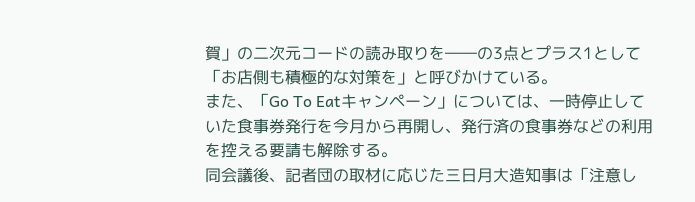賀」の二次元コードの読み取りを――の3点とプラス1として「お店側も積極的な対策を」と呼びかけている。
また、「Go To Eatキャンペーン」については、一時停止していた食事券発行を今月から再開し、発行済の食事券などの利用を控える要請も解除する。
同会議後、記者団の取材に応じた三日月大造知事は「注意し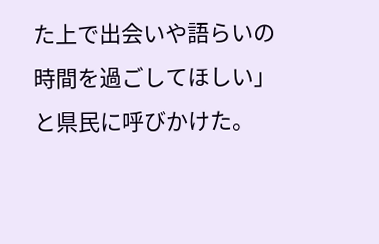た上で出会いや語らいの時間を過ごしてほしい」と県民に呼びかけた。